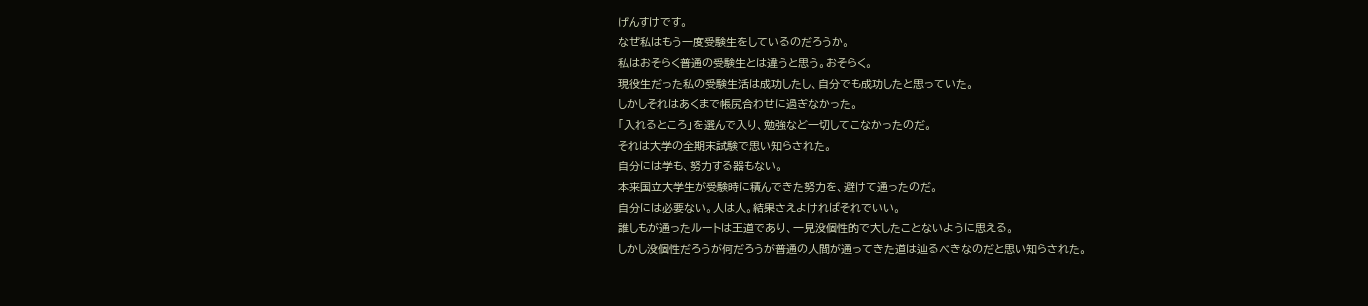げんすけです。
なぜ私はもう一度受験生をしているのだろうか。
私はおそらく普通の受験生とは違うと思う。おそらく。
現役生だった私の受験生活は成功したし、自分でも成功したと思っていた。
しかしそれはあくまで帳尻合わせに過ぎなかった。
「入れるところ」を選んで入り、勉強など一切してこなかったのだ。
それは大学の全期末試験で思い知らされた。
自分には学も、努力する器もない。
本来国立大学生が受験時に積んできた努力を、避けて通ったのだ。
自分には必要ない。人は人。結果さえよければそれでいい。
誰しもが通ったルートは王道であり、一見没個性的で大したことないように思える。
しかし没個性だろうが何だろうが普通の人間が通ってきた道は辿るべきなのだと思い知らされた。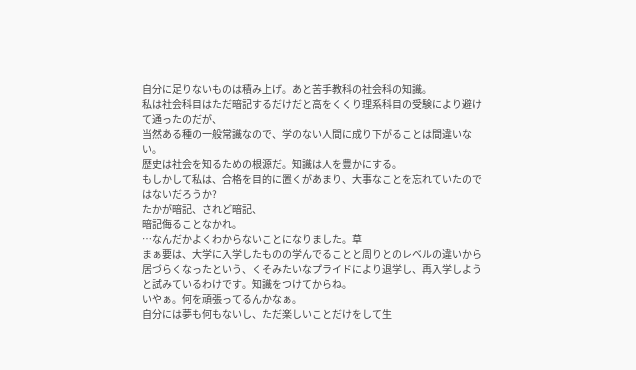自分に足りないものは積み上げ。あと苦手教科の社会科の知識。
私は社会科目はただ暗記するだけだと高をくくり理系科目の受験により避けて通ったのだが、
当然ある種の一般常識なので、学のない人間に成り下がることは間違いない。
歴史は社会を知るための根源だ。知識は人を豊かにする。
もしかして私は、合格を目的に置くがあまり、大事なことを忘れていたのではないだろうか?
たかが暗記、されど暗記、
暗記侮ることなかれ。
…なんだかよくわからないことになりました。草
まぁ要は、大学に入学したものの学んでることと周りとのレベルの違いから居づらくなったという、くそみたいなプライドにより退学し、再入学しようと試みているわけです。知識をつけてからね。
いやぁ。何を頑張ってるんかなぁ。
自分には夢も何もないし、ただ楽しいことだけをして生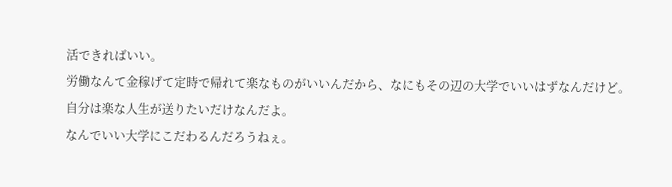活できればいい。
労働なんて金稼げて定時で帰れて楽なものがいいんだから、なにもその辺の大学でいいはずなんだけど。
自分は楽な人生が送りたいだけなんだよ。
なんでいい大学にこだわるんだろうねぇ。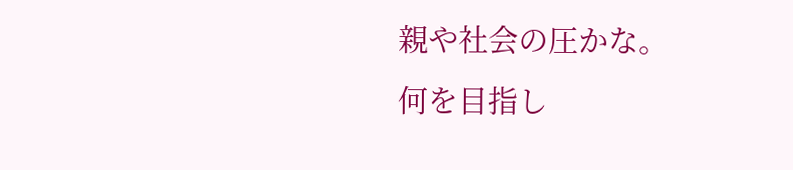親や社会の圧かな。
何を目指し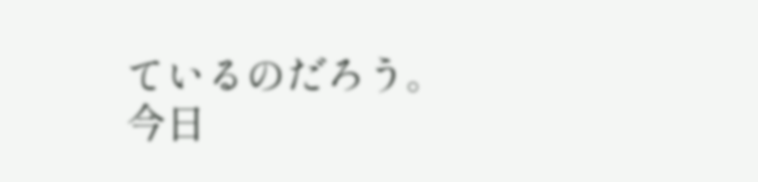ているのだろう。
今日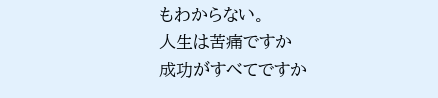もわからない。
人生は苦痛ですか
成功がすべてですか